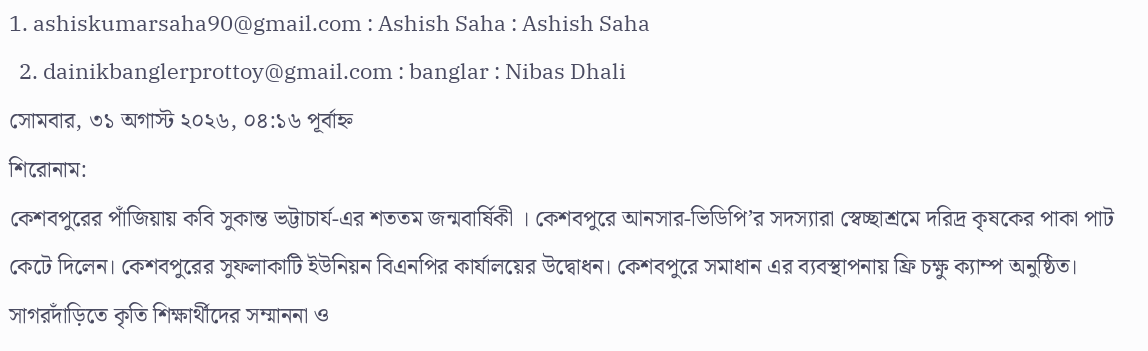1. ashiskumarsaha90@gmail.com : Ashish Saha : Ashish Saha
  2. dainikbanglerprottoy@gmail.com : banglar : Nibas Dhali
সোমবার, ৩১ অগাস্ট ২০২৬, ০৪:১৬ পূর্বাহ্ন
শিরোনাম:
কেশবপুরের পাঁজিয়ায় কবি সুকান্ত ভট্টাচার্য-এর শততম জন্মবার্ষিকী । কেশবপুরে আনসার-ভিডিপি’র সদস্যারা স্বেচ্ছাশ্রমে দরিদ্র কৃষকের পাকা পাট কেটে দিলেন। কেশবপুরের সুফলাকাটি ইউনিয়ন বিএনপির কার্যালয়ের উদ্বোধন। কেশবপুরে সমাধান এর ব্যবস্থাপনায় ফ্রি চক্ষু ক্যাম্প অনুষ্ঠিত। সাগরদাঁড়িতে কৃতি শিক্ষার্থীদের সম্মাননা ও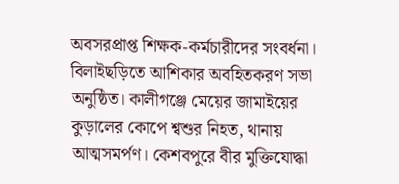অবসরপ্রাপ্ত শিক্ষক-কর্মচারীদের সংবর্ধনা। বিলাইছড়িতে আশিকার অবহিতকরণ সভা অনুষ্ঠিত। কালীগঞ্জে মেয়ের জামাইয়ের কুড়ালের কোপে শ্বশুর নিহত, থানায় আত্মসমর্পণ। কেশবপুরে বীর মুক্তিযোদ্ধা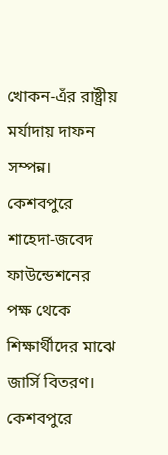খোকন-এঁর রাষ্ট্রীয় মর্যাদায় দাফন সম্পন্ন। কেশবপুরে শাহেদা-জবেদ ফাউন্ডেশনের পক্ষ থেকে শিক্ষার্থীদের মাঝে জার্সি বিতরণ। কেশবপুরে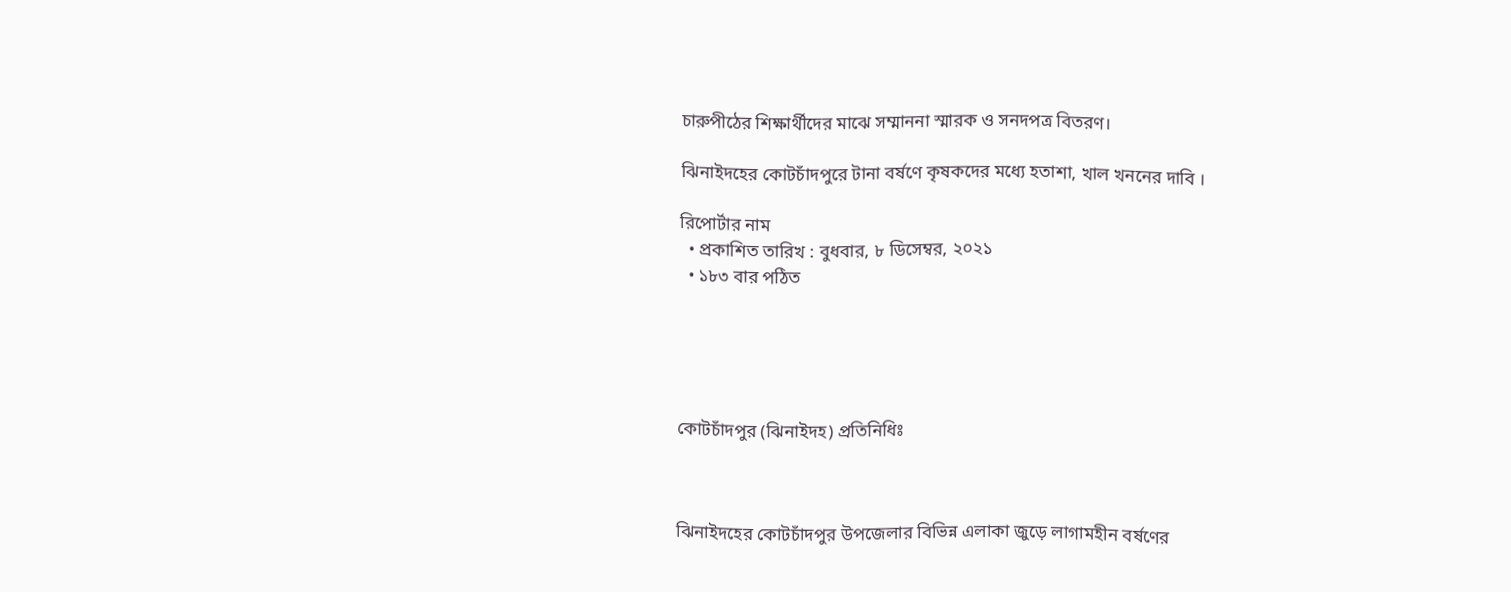চারুপীঠের শিক্ষার্থীদের মাঝে সম্মাননা স্মারক ও সনদপত্র বিতরণ।

ঝিনাইদহের কোটচাঁদপুরে টানা বর্ষণে কৃষকদের মধ্যে হতাশা, খাল খননের দাবি ।

রিপোর্টার নাম
  • প্রকাশিত তারিখ : বুধবার, ৮ ডিসেম্বর, ২০২১
  • ১৮৩ বার পঠিত





কোটচাঁদপুর (ঝিনাইদহ) প্রতিনিধিঃ



ঝিনাইদহের কোটচাঁদপুর উপজেলার বিভিন্ন এলাকা জুড়ে লাগামহীন বর্ষণের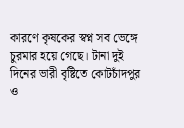কারণে কৃষকের স্বপ্ন সব ভেঙ্গে চুরমার হয়ে গেছে। টানা দুই দিনের ভারী বৃষ্টিতে কোটচাঁদপুর ও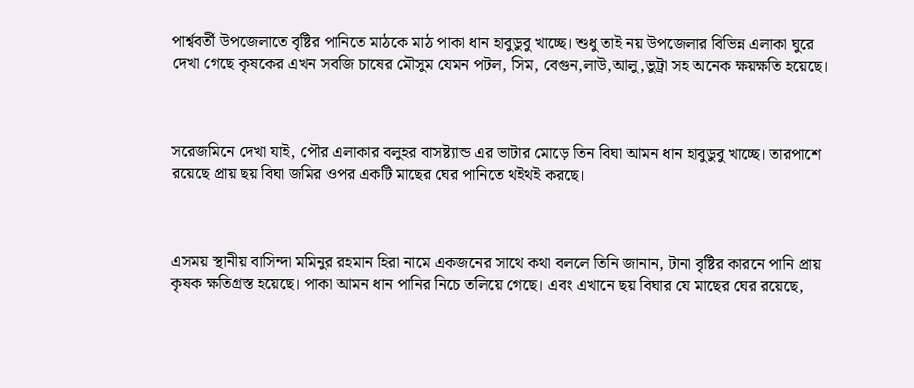পার্শ্ববর্তী উপজেলাতে বৃষ্টির পানিতে মাঠকে মাঠ পাকা ধান হাবুডুবু খাচ্ছে। শুধু তাই নয় উপজেলার বিভিন্ন এলাকা ঘুরে দেখা গেছে কৃষকের এখন সবজি চাষের মৌসুম যেমন পটল, সিম, বেগুন,লাউ,আলু,ভুট্রা সহ অনেক ক্ষয়ক্ষতি হয়েছে।



সরেজমিনে দেখা যাই, পৌর এলাকার বলুহর বাসষ্ট্যান্ড এর ভাটার মোড়ে তিন বিঘা আমন ধান হাবুডুবু খাচ্ছে। তারপাশে রয়েছে প্রায় ছয় বিঘা জমির ওপর একটি মাছের ঘের পানিতে থইথই করছে।



এসময় স্থানীয় বাসিন্দা মমিনুর রহমান হিরা নামে একজনের সাথে কথা বললে তিনি জানান, টানা বৃষ্টির কারনে পানি প্রায় কৃষক ক্ষতিগ্রস্ত হয়েছে। পাকা আমন ধান পানির নিচে তলিয়ে গেছে। এবং এখানে ছয় বিঘার যে মাছের ঘের রয়েছে,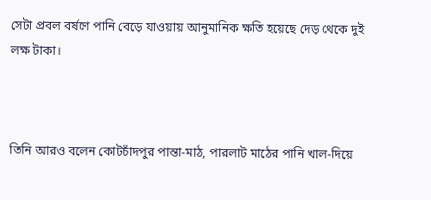সেটা প্রবল বর্ষণে পানি বেড়ে যাওয়ায় আনুমানিক ক্ষতি হয়েছে দেড় থেকে দুই লক্ষ টাকা।



তিনি আরও বলেন কোটচাঁদপুর পান্তা-মাঠ, পারলাট মাঠের পানি খাল-দিয়ে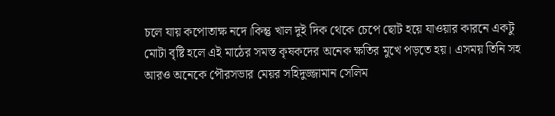চলে যায় কপোতাক্ষ নদে।কিন্তু খাল দুই দিক থেকে চেপে ছোট হয়ে যাওয়ার কারনে একটু মোটা বৃষ্টি হলে এই মাঠের সমস্ত কৃষকদের অনেক ক্ষতির মুখে পড়তে হয়। এসময় তিনি সহ আরও অনেকে পৌরসভার মেয়র সহিদুজ্জামান সেলিম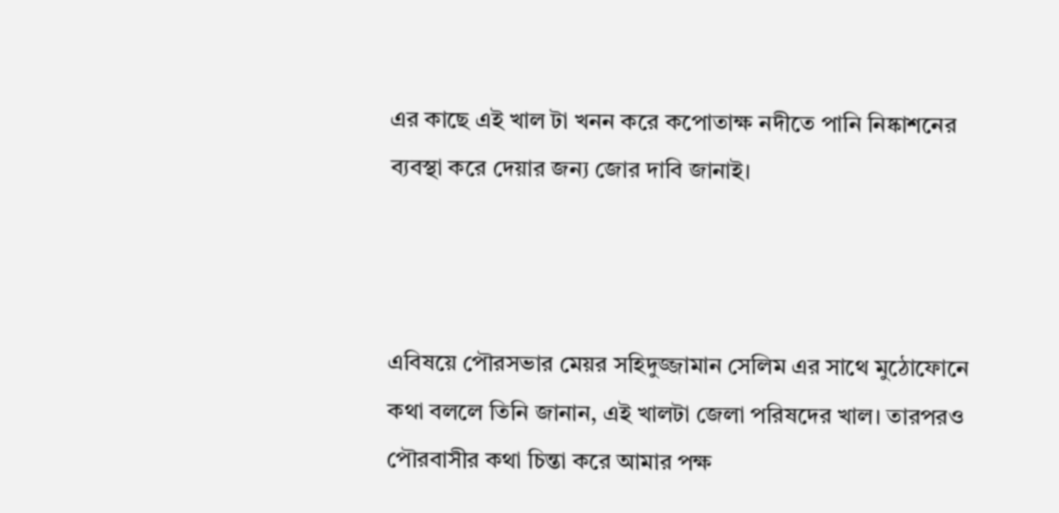এর কাছে এই খাল টা খনন করে কপোতাক্ষ নদীতে পানি নিষ্কাশনের ব্যবস্থা করে দেয়ার জন্য জোর দাবি জানাই।



এবিষয়ে পৌরসভার মেয়র সহিদুজ্জামান সেলিম এর সাথে মুঠোফোনে কথা বললে তিনি জানান, এই খালটা জেলা পরিষদের খাল। তারপরও পৌরবাসীর কথা চিন্তা করে আমার পক্ষ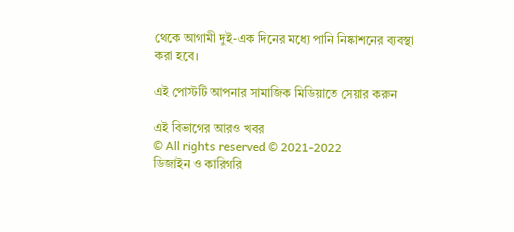থেকে আগামী দুই-এক দিনের মধ্যে পানি নিষ্কাশনের ব্যবস্থা করা হবে।

এই পোস্টটি আপনার সামাজিক মিডিয়াতে সেয়ার করুন

এই বিভাগের আরও খবর
© All rights reserved © 2021-2022
ডিজাইন ও কারিগরি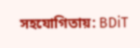সহযোগিতায়: BDiT